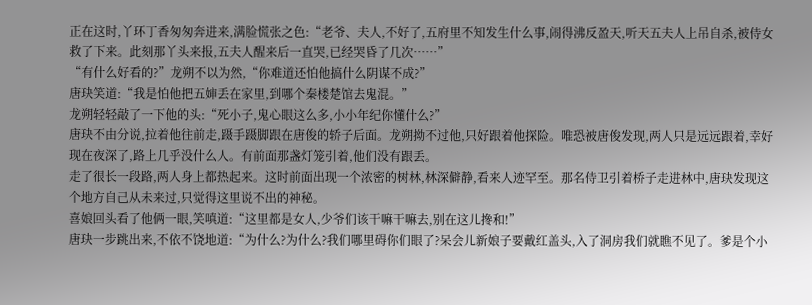正在这时,丫环丁香匆匆奔进来,满脸慌张之色:“老爷、夫人,不好了,五府里不知发生什么事,闹得沸反盈天,听天五夫人上吊自杀,被侍女救了下来。此刻那丫头来报,五夫人醒来后一直哭,已经哭昏了几次……”
“有什么好看的?”龙朔不以为然,“你难道还怕他搞什么阴谋不成?”
唐玦笑道:“我是怕他把五婶丢在家里,到哪个秦楼楚馆去鬼混。”
龙朔轻轻敲了一下他的头:“死小子,鬼心眼这么多,小小年纪你懂什么?”
唐玦不由分说,拉着他往前走,蹑手蹑脚跟在唐俊的轿子后面。龙朔拗不过他,只好跟着他探险。唯恐被唐俊发现,两人只是远远跟着,幸好现在夜深了,路上几乎没什么人。有前面那盏灯笼引着,他们没有跟丢。
走了很长一段路,两人身上都热起来。这时前面出现一个浓密的树林,林深僻静,看来人迹罕至。那名侍卫引着桥子走进林中,唐玦发现这个地方自己从未来过,只觉得这里说不出的神秘。
喜娘回头看了他俩一眼,笑嗔道:“这里都是女人,少爷们该干嘛干嘛去,别在这儿搀和!”
唐玦一步跳出来,不依不饶地道:“为什么?为什么?我们哪里碍你们眼了?呆会儿新娘子要戴红盖头,入了洞房我们就瞧不见了。爹是个小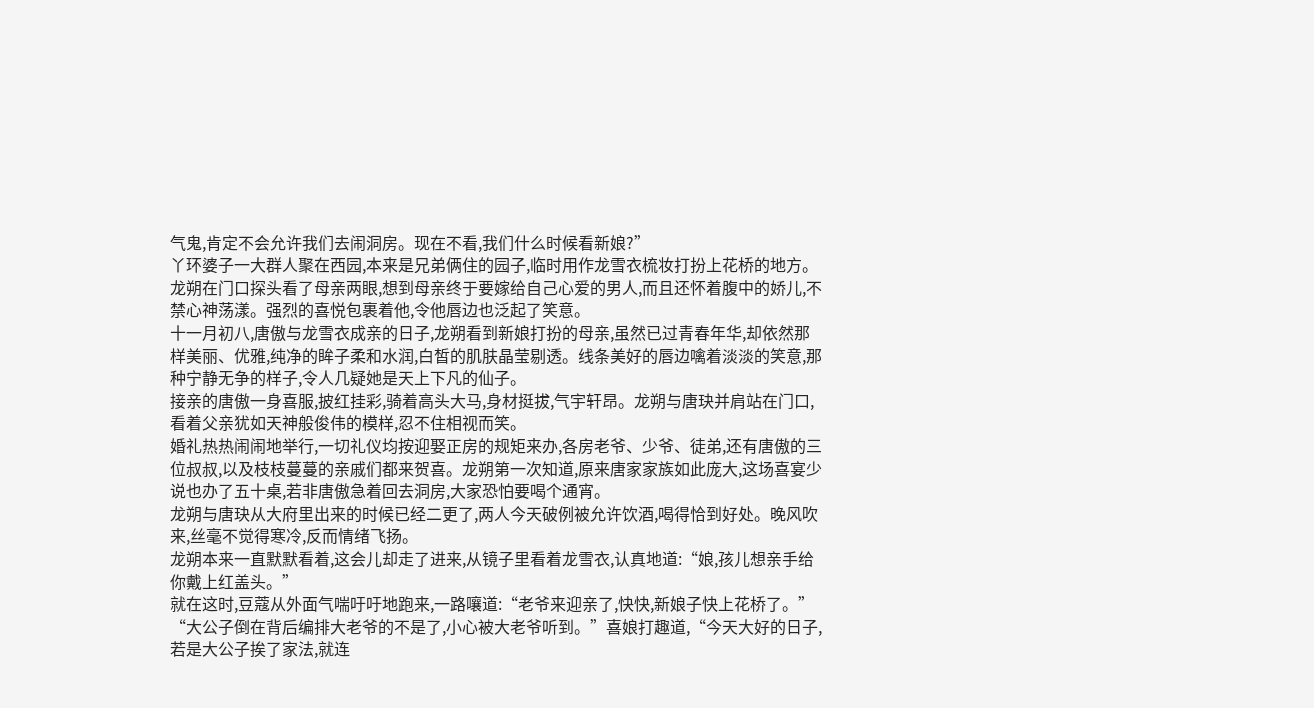气鬼,肯定不会允许我们去闹洞房。现在不看,我们什么时候看新娘?”
丫环婆子一大群人聚在西园,本来是兄弟俩住的园子,临时用作龙雪衣梳妆打扮上花桥的地方。龙朔在门口探头看了母亲两眼,想到母亲终于要嫁给自己心爱的男人,而且还怀着腹中的娇儿,不禁心神荡漾。强烈的喜悦包裹着他,令他唇边也泛起了笑意。
十一月初八,唐傲与龙雪衣成亲的日子,龙朔看到新娘打扮的母亲,虽然已过青春年华,却依然那样美丽、优雅,纯净的眸子柔和水润,白皙的肌肤晶莹剔透。线条美好的唇边噙着淡淡的笑意,那种宁静无争的样子,令人几疑她是天上下凡的仙子。
接亲的唐傲一身喜服,披红挂彩,骑着高头大马,身材挺拔,气宇轩昂。龙朔与唐玦并肩站在门口,看着父亲犹如天神般俊伟的模样,忍不住相视而笑。
婚礼热热闹闹地举行,一切礼仪均按迎娶正房的规矩来办,各房老爷、少爷、徒弟,还有唐傲的三位叔叔,以及枝枝蔓蔓的亲戚们都来贺喜。龙朔第一次知道,原来唐家家族如此庞大,这场喜宴少说也办了五十桌,若非唐傲急着回去洞房,大家恐怕要喝个通宵。
龙朔与唐玦从大府里出来的时候已经二更了,两人今天破例被允许饮酒,喝得恰到好处。晚风吹来,丝毫不觉得寒冷,反而情绪飞扬。
龙朔本来一直默默看着,这会儿却走了进来,从镜子里看着龙雪衣,认真地道:“娘,孩儿想亲手给你戴上红盖头。”
就在这时,豆蔻从外面气喘吁吁地跑来,一路嚷道:“老爷来迎亲了,快快,新娘子快上花桥了。”
“大公子倒在背后编排大老爷的不是了,小心被大老爷听到。”喜娘打趣道,“今天大好的日子,若是大公子挨了家法,就连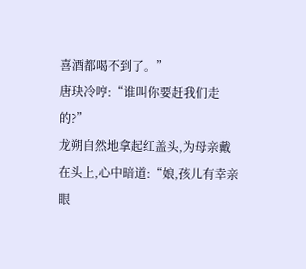喜酒都喝不到了。”
唐玦冷哼:“谁叫你要赶我们走的?”
龙朔自然地拿起红盖头,为母亲戴在头上,心中暗道:“娘,孩儿有幸亲眼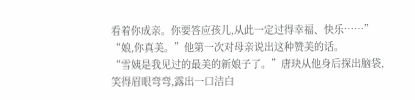看着你成亲。你要答应孩儿,从此一定过得幸福、快乐……”
“娘,你真美。”他第一次对母亲说出这种赞美的话。
“雪姨是我见过的最美的新娘子了。”唐玦从他身后探出脑袋,笑得眉眼弯弯,露出一口洁白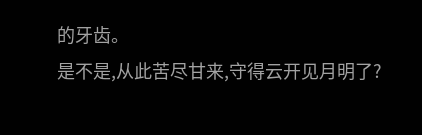的牙齿。
是不是,从此苦尽甘来,守得云开见月明了?